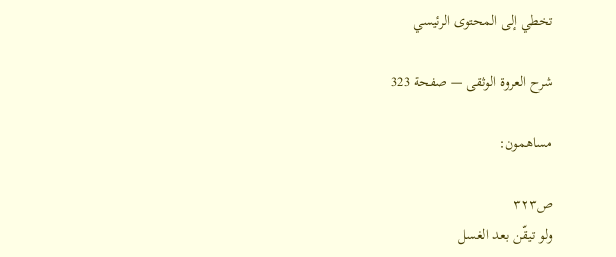تخطي إلى المحتوى الرئيسي

شرح العروة الوثقى — صفحة 323

مساهمون:

ص٣٢٣
ولو تيقّن بعد الغسل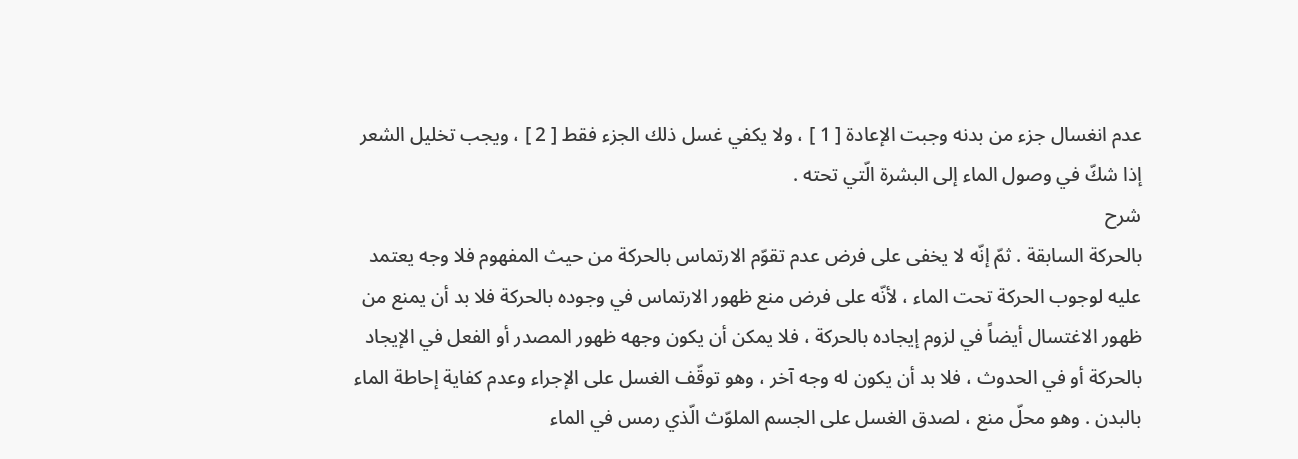عدم انغسال جزء من بدنه وجبت الإعادة [ 1 ] ، ولا يكفي غسل ذلك الجزء فقط [ 2 ] ، ويجب تخليل الشعر إذا شكّ في وصول الماء إلى البشرة الّتي تحته .
شرح
بالحركة السابقة . ثمّ إنّه لا يخفى على فرض عدم تقوّم الارتماس بالحركة من حيث المفهوم فلا وجه يعتمد عليه لوجوب الحركة تحت الماء ، لأنّه على فرض منع ظهور الارتماس في وجوده بالحركة فلا بد أن يمنع من ظهور الاغتسال أيضاً في لزوم إيجاده بالحركة ، فلا يمكن أن يكون وجهه ظهور المصدر أو الفعل في الإيجاد بالحركة أو في الحدوث ، فلا بد أن يكون له وجه آخر ، وهو توقّف الغسل على الإجراء وعدم كفاية إحاطة الماء بالبدن . وهو محلّ منع ، لصدق الغسل على الجسم الملوّث الّذي رمس في الماء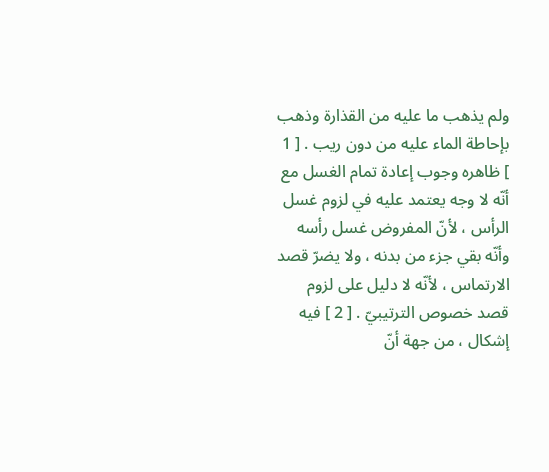ولم يذهب ما عليه من القذارة وذهب بإحاطة الماء عليه من دون ريب . [ 1 ] ظاهره وجوب إعادة تمام الغسل مع أنّه لا وجه يعتمد عليه في لزوم غسل الرأس ، لأنّ المفروض غسل رأسه وأنّه بقي جزء من بدنه ، ولا يضرّ قصد الارتماس ، لأنّه لا دليل على لزوم قصد خصوص الترتيبيّ . [ 2 ] فيه إشكال ، من جهة أنّ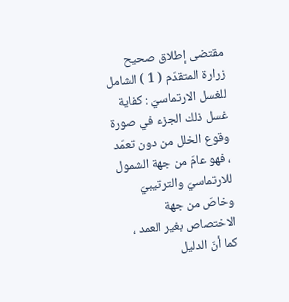مقتضى إطلاق صحيح زرارة المتقدّم ( 1 ) الشامل للغسل الارتماسيّ : كفاية غسل ذلك الجزء في صورة وقوع الخلل من دون تعمّد ، فهو عامّ من جهة الشمول للارتماسيّ والترتيبيّ وخاصّ من جهة الاختصاص بغير العمد ، كما أنّ الدليل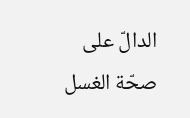الدالّ على صحّة الغسل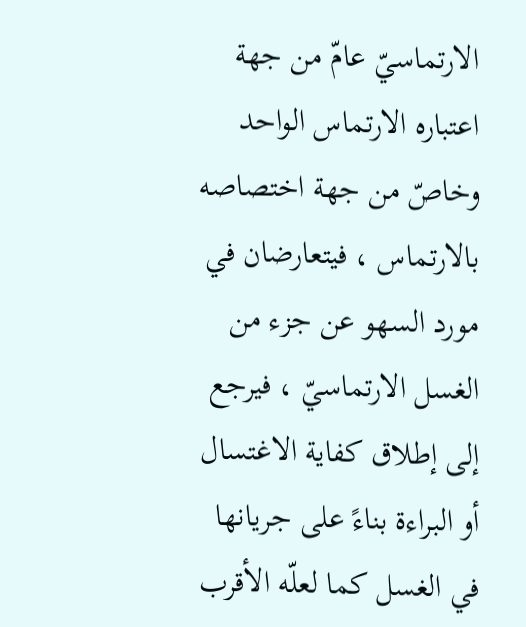الارتماسيّ عامّ من جهة اعتباره الارتماس الواحد وخاصّ من جهة اختصاصه بالارتماس ، فيتعارضان في مورد السهو عن جزء من الغسل الارتماسيّ ، فيرجع إلى إطلاق كفاية الاغتسال أو البراءة بناءً على جريانها في الغسل كما لعلّه الأقرب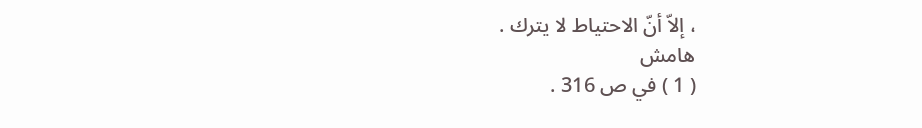، إلاّ أنّ الاحتياط لا يترك .
هامش
( 1 ) في ص 316 .